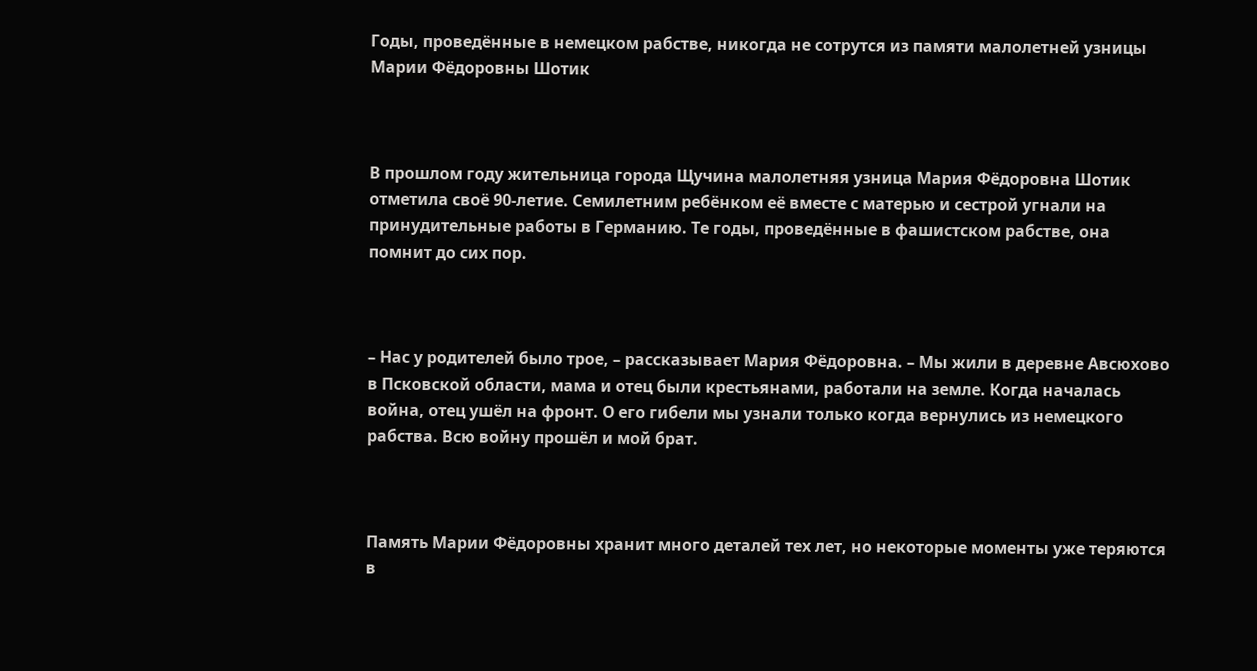Годы, проведённые в немецком рабстве, никогда не сотрутся из памяти малолетней узницы Марии Фёдоровны Шотик



В прошлом году жительница города Щучина малолетняя узница Мария Фёдоровна Шотик отметила своё 90-летие. Семилетним ребёнком её вместе с матерью и сестрой угнали на принудительные работы в Германию. Те годы, проведённые в фашистском рабстве, она помнит до сих пор.



– Нас у родителей было трое, – рассказывает Мария Фёдоровна. – Мы жили в деревне Авсюхово в Псковской области, мама и отец были крестьянами, работали на земле. Когда началась война, отец ушёл на фронт. О его гибели мы узнали только когда вернулись из немецкого рабства. Всю войну прошёл и мой брат.



Память Марии Фёдоровны хранит много деталей тех лет, но некоторые моменты уже теряются в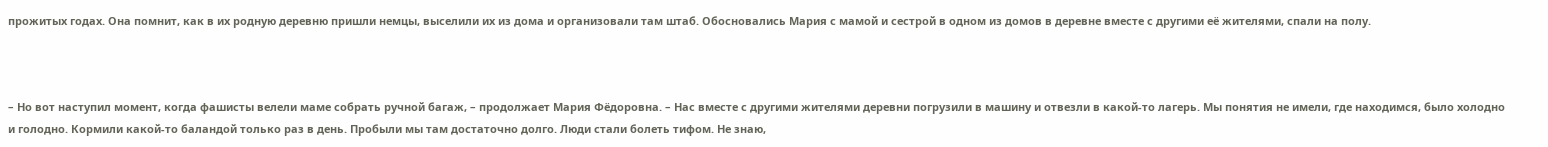прожитых годах. Она помнит, как в их родную деревню пришли немцы, выселили их из дома и организовали там штаб. Обосновались Мария с мамой и сестрой в одном из домов в деревне вместе с другими её жителями, спали на полу.



– Но вот наступил момент, когда фашисты велели маме собрать ручной багаж, – продолжает Мария Фёдоровна. – Нас вместе с другими жителями деревни погрузили в машину и отвезли в какой-то лагерь. Мы понятия не имели, где находимся, было холодно и голодно. Кормили какой-то баландой только раз в день. Пробыли мы там достаточно долго. Люди стали болеть тифом. Не знаю,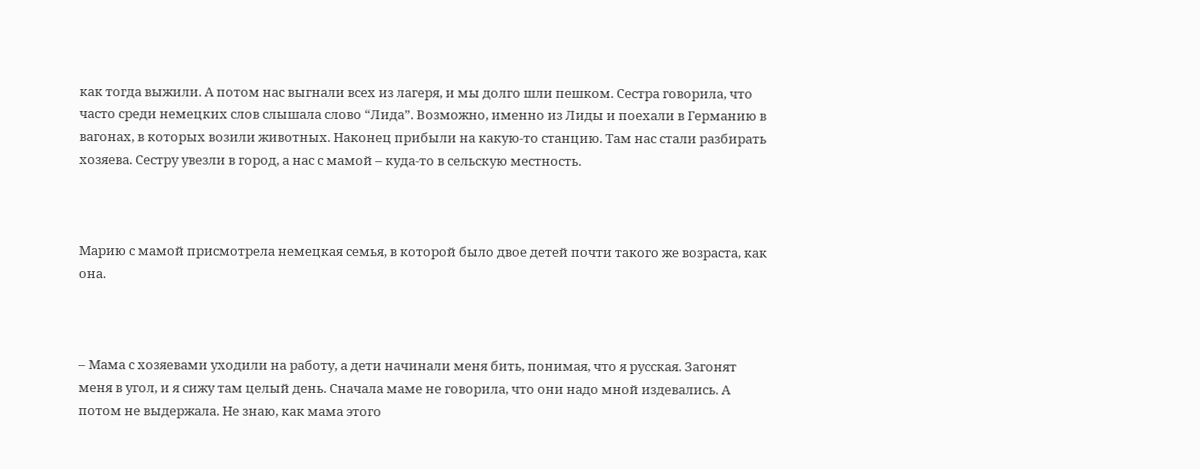как тогда выжили. А потом нас выгнали всех из лагеря, и мы долго шли пешком. Сестра говорила, что часто среди немецких слов слышала слово “Лида”. Возможно, именно из Лиды и поехали в Германию в вагонах, в которых возили животных. Наконец прибыли на какую-то станцию. Там нас стали разбирать хозяева. Сестру увезли в город, а нас с мамой – куда-то в сельскую местность.



Марию с мамой присмотрела немецкая семья, в которой было двое детей почти такого же возраста, как она.



– Мама с хозяевами уходили на работу, а дети начинали меня бить, понимая, что я русская. Загонят меня в угол, и я сижу там целый день. Сначала маме не говорила, что они надо мной издевались. А потом не выдержала. Не знаю, как мама этого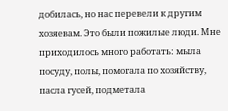добилась, но нас перевели к другим хозяевам. Это были пожилые люди. Мне приходилось много работать: мыла посуду, полы, помогала по хозяйству, пасла гусей, подметала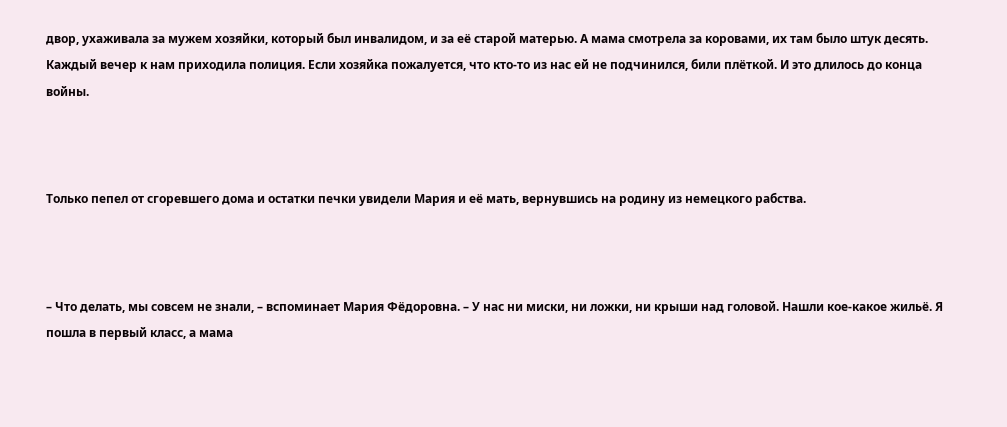двор, ухаживала за мужем хозяйки, который был инвалидом, и за её старой матерью. А мама смотрела за коровами, их там было штук десять. Каждый вечер к нам приходила полиция. Если хозяйка пожалуется, что кто-то из нас ей не подчинился, били плёткой. И это длилось до конца войны.



Только пепел от сгоревшего дома и остатки печки увидели Мария и её мать, вернувшись на родину из немецкого рабства.



– Что делать, мы совсем не знали, – вспоминает Мария Фёдоровна. – У нас ни миски, ни ложки, ни крыши над головой. Нашли кое-какое жильё. Я пошла в первый класс, а мама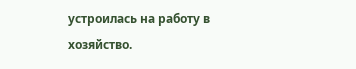устроилась на работу в хозяйство.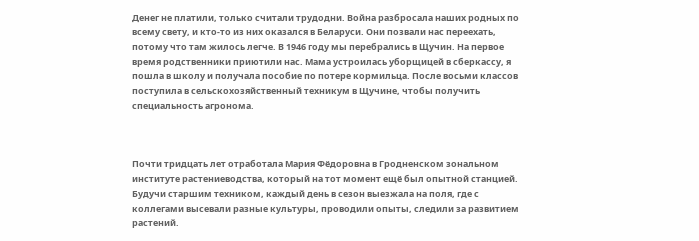Денег не платили, только считали трудодни. Война разбросала наших родных по всему свету, и кто-то из них оказался в Беларуси. Они позвали нас переехать, потому что там жилось легче. В 1946 году мы перебрались в Щучин. На первое время родственники приютили нас. Мама устроилась уборщицей в сберкассу, я пошла в школу и получала пособие по потере кормильца. После восьми классов поступила в сельскохозяйственный техникум в Щучине, чтобы получить специальность агронома.



Почти тридцать лет отработала Мария Фёдоровна в Гродненском зональном институте растениеводства, который на тот момент ещё был опытной станцией. Будучи старшим техником, каждый день в сезон выезжала на поля, где с коллегами высевали разные культуры, проводили опыты, следили за развитием растений.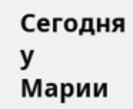Сегодня у Марии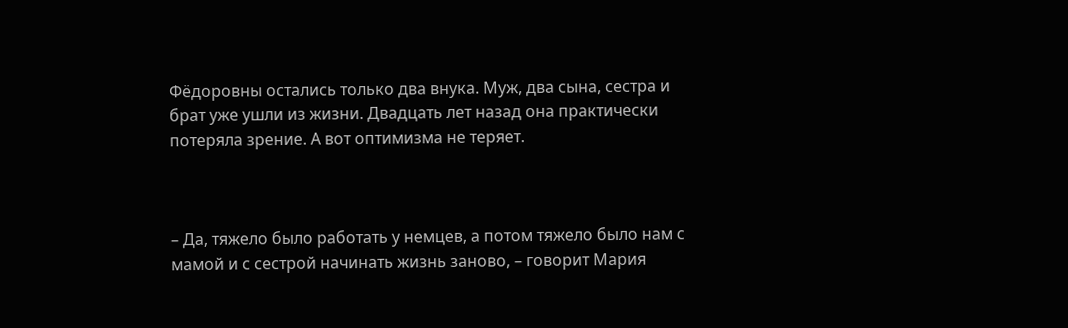Фёдоровны остались только два внука. Муж, два сына, сестра и брат уже ушли из жизни. Двадцать лет назад она практически потеряла зрение. А вот оптимизма не теряет.



– Да, тяжело было работать у немцев, а потом тяжело было нам с мамой и с сестрой начинать жизнь заново, – говорит Мария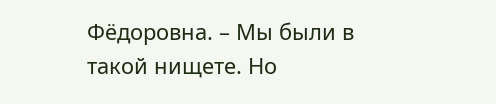Фёдоровна. – Мы были в такой нищете. Но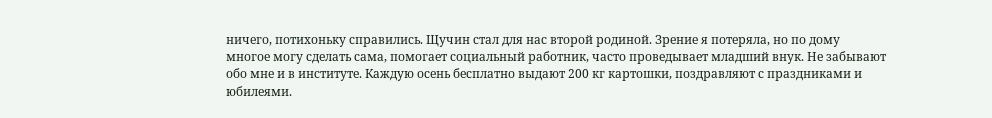ничего, потихоньку справились. Щучин стал для нас второй родиной. Зрение я потеряла, но по дому многое могу сделать сама, помогает социальный работник, часто проведывает младший внук. Не забывают обо мне и в институте. Каждую осень бесплатно выдают 200 кг картошки, поздравляют с праздниками и юбилеями.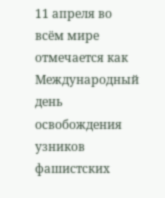11 апреля во всём мире отмечается как Международный день освобождения узников фашистских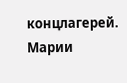концлагерей. Марии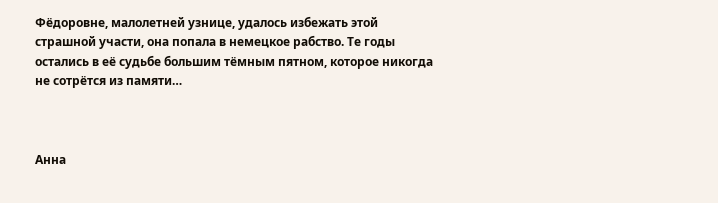Фёдоровне, малолетней узнице, удалось избежать этой страшной участи, она попала в немецкое рабство. Те годы остались в её судьбе большим тёмным пятном, которое никогда не сотрётся из памяти…



Анна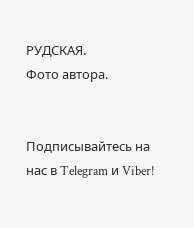РУДСКАЯ.
Фото автора.


Подписывайтесь на нас в Telegram и Viber!